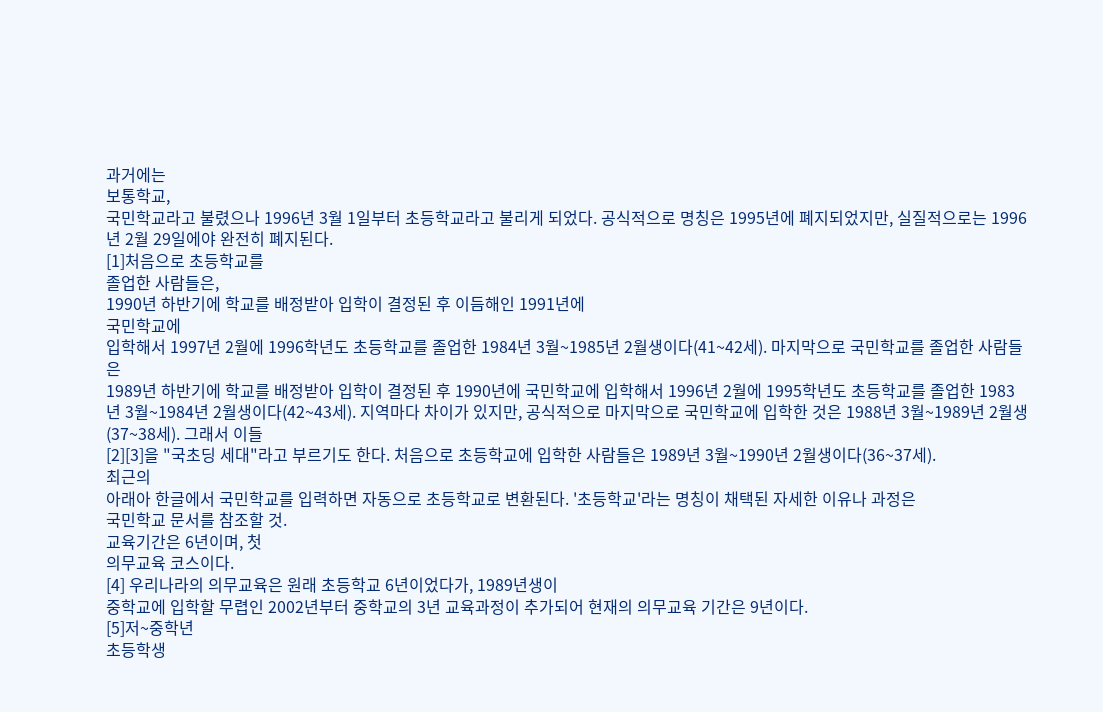과거에는
보통학교,
국민학교라고 불렸으나 1996년 3월 1일부터 초등학교라고 불리게 되었다. 공식적으로 명칭은 1995년에 폐지되었지만, 실질적으로는 1996년 2월 29일에야 완전히 폐지된다.
[1]처음으로 초등학교를
졸업한 사람들은,
1990년 하반기에 학교를 배정받아 입학이 결정된 후 이듬해인 1991년에
국민학교에
입학해서 1997년 2월에 1996학년도 초등학교를 졸업한 1984년 3월~1985년 2월생이다(41~42세). 마지막으로 국민학교를 졸업한 사람들은
1989년 하반기에 학교를 배정받아 입학이 결정된 후 1990년에 국민학교에 입학해서 1996년 2월에 1995학년도 초등학교를 졸업한 1983년 3월~1984년 2월생이다(42~43세). 지역마다 차이가 있지만, 공식적으로 마지막으로 국민학교에 입학한 것은 1988년 3월~1989년 2월생(37~38세). 그래서 이들
[2][3]을 "국초딩 세대"라고 부르기도 한다. 처음으로 초등학교에 입학한 사람들은 1989년 3월~1990년 2월생이다(36~37세).
최근의
아래아 한글에서 국민학교를 입력하면 자동으로 초등학교로 변환된다. '초등학교'라는 명칭이 채택된 자세한 이유나 과정은
국민학교 문서를 참조할 것.
교육기간은 6년이며, 첫
의무교육 코스이다.
[4] 우리나라의 의무교육은 원래 초등학교 6년이었다가, 1989년생이
중학교에 입학할 무렵인 2002년부터 중학교의 3년 교육과정이 추가되어 현재의 의무교육 기간은 9년이다.
[5]저~중학년
초등학생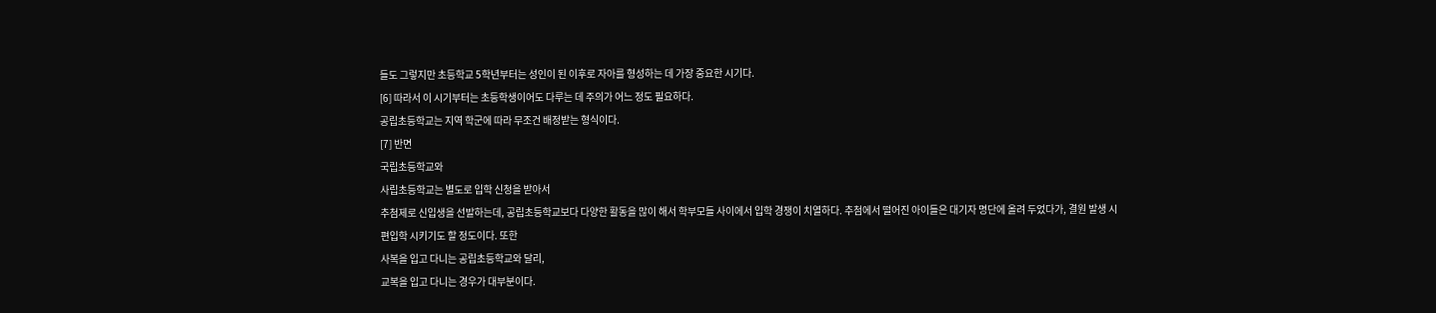들도 그렇지만 초등학교 5학년부터는 성인이 된 이후로 자아를 형성하는 데 가장 중요한 시기다.
[6] 따라서 이 시기부터는 초등학생이어도 다루는 데 주의가 어느 정도 필요하다.
공립초등학교는 지역 학군에 따라 무조건 배정받는 형식이다.
[7] 반면
국립초등학교와
사립초등학교는 별도로 입학 신청을 받아서
추첨제로 신입생을 선발하는데, 공립초등학교보다 다양한 활동을 많이 해서 학부모들 사이에서 입학 경쟁이 치열하다. 추첨에서 떨어진 아이들은 대기자 명단에 올려 두었다가, 결원 발생 시
편입학 시키기도 할 정도이다. 또한
사복을 입고 다니는 공립초등학교와 달리,
교복을 입고 다니는 경우가 대부분이다.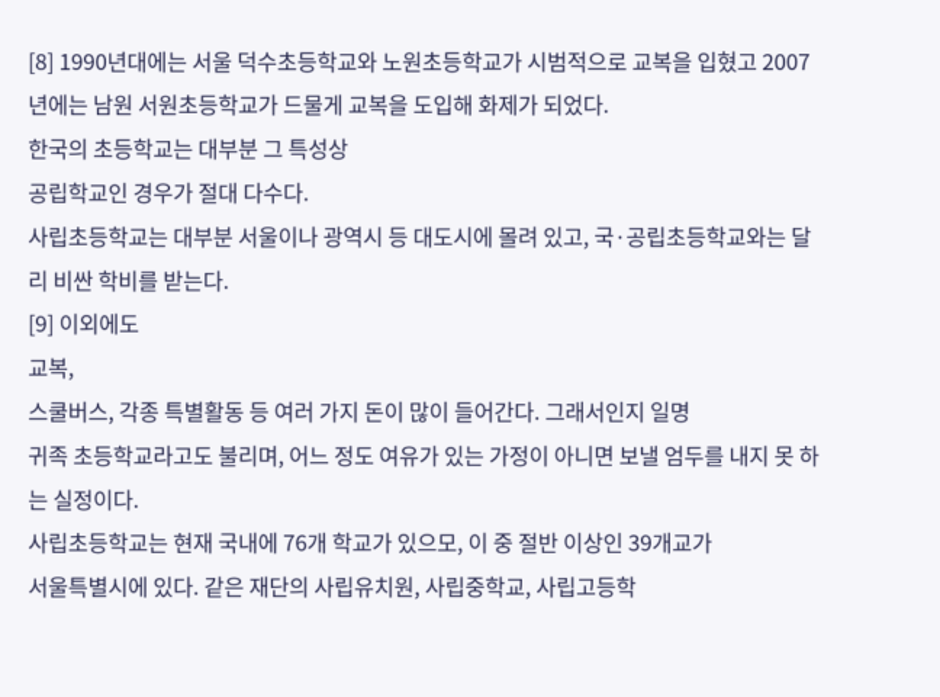[8] 1990년대에는 서울 덕수초등학교와 노원초등학교가 시범적으로 교복을 입혔고 2007년에는 남원 서원초등학교가 드물게 교복을 도입해 화제가 되었다.
한국의 초등학교는 대부분 그 특성상
공립학교인 경우가 절대 다수다.
사립초등학교는 대부분 서울이나 광역시 등 대도시에 몰려 있고, 국·공립초등학교와는 달리 비싼 학비를 받는다.
[9] 이외에도
교복,
스쿨버스, 각종 특별활동 등 여러 가지 돈이 많이 들어간다. 그래서인지 일명
귀족 초등학교라고도 불리며, 어느 정도 여유가 있는 가정이 아니면 보낼 엄두를 내지 못 하는 실정이다.
사립초등학교는 현재 국내에 76개 학교가 있으모, 이 중 절반 이상인 39개교가
서울특별시에 있다. 같은 재단의 사립유치원, 사립중학교, 사립고등학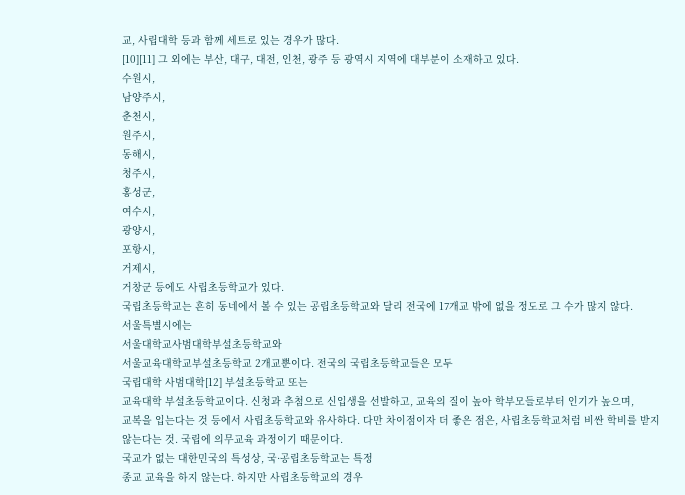교, 사립대학 등과 함께 세트로 있는 경우가 많다.
[10][11] 그 외에는 부산, 대구, 대전, 인천, 광주 등 광역시 지역에 대부분이 소재하고 있다.
수원시,
남양주시,
춘천시,
원주시,
동해시,
청주시,
홍성군,
여수시,
광양시,
포항시,
거제시,
거창군 등에도 사립초등학교가 있다.
국립초등학교는 흔히 동네에서 볼 수 있는 공립초등학교와 달리 전국에 17개교 밖에 없을 정도로 그 수가 많지 않다.
서울특별시에는
서울대학교사범대학부설초등학교와
서울교육대학교부설초등학교 2개교뿐이다. 전국의 국립초등학교들은 모두
국립대학 사범대학[12] 부설초등학교 또는
교육대학 부설초등학교이다. 신청과 추첨으로 신입생을 선발하고, 교육의 질이 높아 학부모들로부터 인기가 높으며,
교복을 입는다는 것 등에서 사립초등학교와 유사하다. 다만 차이점이자 더 좋은 점은, 사립초등학교처럼 비싼 학비를 받지 않는다는 것. 국립에 의무교육 과정이기 때문이다.
국교가 없는 대한민국의 특성상, 국·공립초등학교는 특정
종교 교육을 하지 않는다. 하지만 사립초등학교의 경우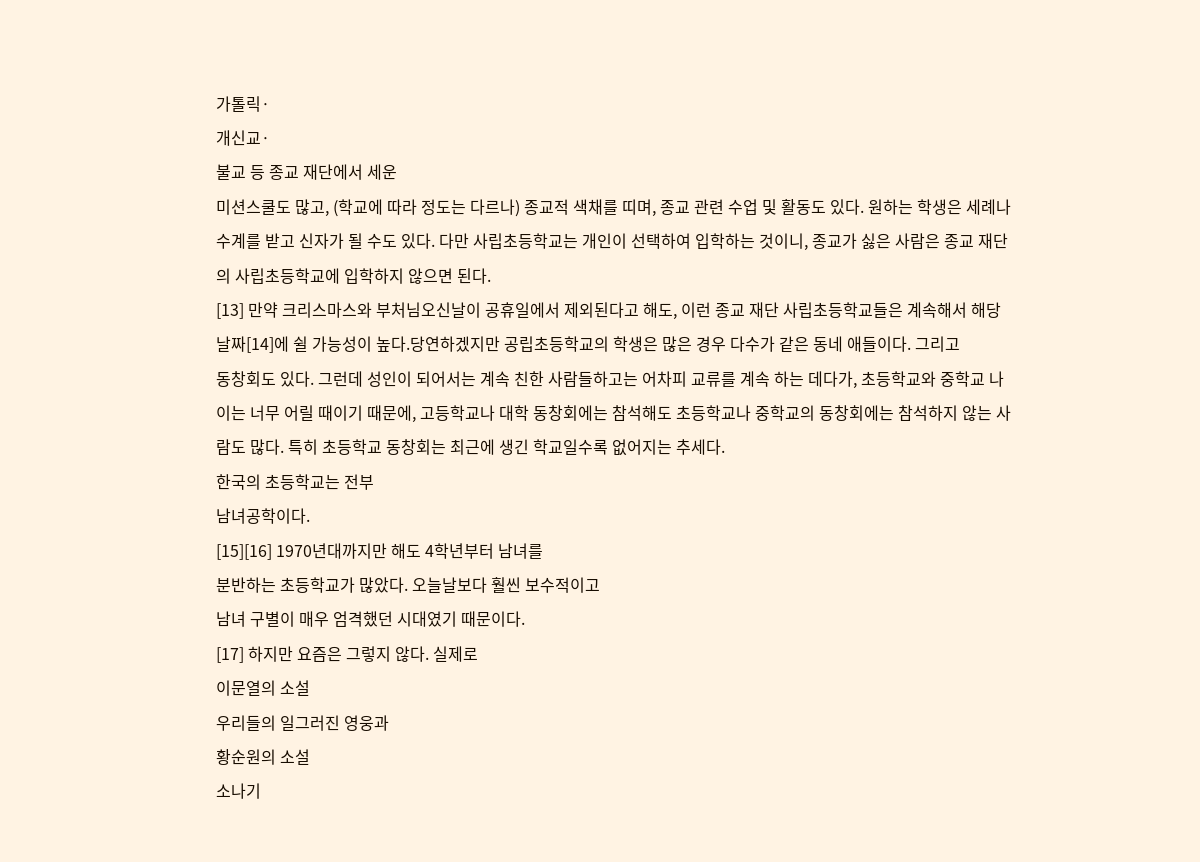가톨릭·
개신교·
불교 등 종교 재단에서 세운
미션스쿨도 많고, (학교에 따라 정도는 다르나) 종교적 색채를 띠며, 종교 관련 수업 및 활동도 있다. 원하는 학생은 세례나 수계를 받고 신자가 될 수도 있다. 다만 사립초등학교는 개인이 선택하여 입학하는 것이니, 종교가 싫은 사람은 종교 재단의 사립초등학교에 입학하지 않으면 된다.
[13] 만약 크리스마스와 부처님오신날이 공휴일에서 제외된다고 해도, 이런 종교 재단 사립초등학교들은 계속해서 해당 날짜[14]에 쉴 가능성이 높다.당연하겠지만 공립초등학교의 학생은 많은 경우 다수가 같은 동네 애들이다. 그리고
동창회도 있다. 그런데 성인이 되어서는 계속 친한 사람들하고는 어차피 교류를 계속 하는 데다가, 초등학교와 중학교 나이는 너무 어릴 때이기 때문에, 고등학교나 대학 동창회에는 참석해도 초등학교나 중학교의 동창회에는 참석하지 않는 사람도 많다. 특히 초등학교 동창회는 최근에 생긴 학교일수록 없어지는 추세다.
한국의 초등학교는 전부
남녀공학이다.
[15][16] 1970년대까지만 해도 4학년부터 남녀를
분반하는 초등학교가 많았다. 오늘날보다 훨씬 보수적이고
남녀 구별이 매우 엄격했던 시대였기 때문이다.
[17] 하지만 요즘은 그렇지 않다. 실제로
이문열의 소설
우리들의 일그러진 영웅과
황순원의 소설
소나기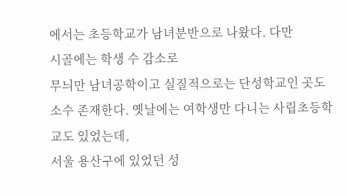에서는 초등학교가 남녀분반으로 나왔다. 다만
시골에는 학생 수 감소로
무늬만 남녀공학이고 실질적으로는 단성학교인 곳도 소수 존재한다. 옛날에는 여학생만 다니는 사립초등학교도 있었는데,
서울 용산구에 있었던 성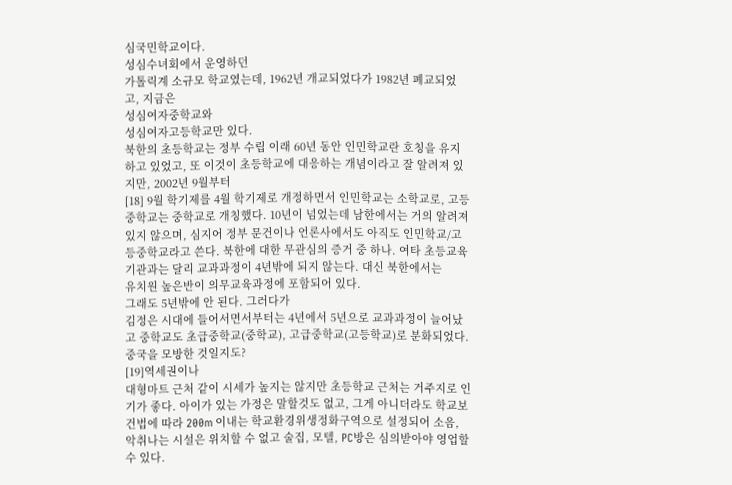심국민학교이다.
성심수녀회에서 운영하던
가톨릭계 소규모 학교였는데, 1962년 개교되었다가 1982년 폐교되었고, 지금은
성심여자중학교와
성심여자고등학교만 있다.
북한의 초등학교는 정부 수립 이래 60년 동안 인민학교란 호칭을 유지하고 있었고, 또 이것이 초등학교에 대응하는 개념이라고 잘 알려져 있지만, 2002년 9월부터
[18] 9월 학기제를 4월 학기제로 개정하면서 인민학교는 소학교로, 고등중학교는 중학교로 개칭했다. 10년이 넘었는데 남한에서는 거의 알려져 있지 않으며, 심지어 정부 문건이나 언론사에서도 아직도 인민학교/고등중학교라고 쓴다. 북한에 대한 무관심의 증거 중 하나. 여타 초등교육기관과는 달리 교과과정이 4년밖에 되지 않는다. 대신 북한에서는
유치원 높은반이 의무교육과정에 포함되어 있다.
그래도 5년밖에 안 된다. 그러다가
김정은 시대에 들어서면서부터는 4년에서 5년으로 교과과정이 늘어났고 중학교도 초급중학교(중학교), 고급중학교(고등학교)로 분화되었다. 중국을 모방한 것일지도?
[19]역세권이나
대형마트 근처 같이 시세가 높지는 않지만 초등학교 근처는 거주지로 인기가 좋다. 아이가 있는 가정은 말할것도 없고, 그게 아니더라도 학교보건법에 따라 200m 이내는 학교환경위생정화구역으로 설정되어 소음, 악취나는 시설은 위치할 수 없고 술집, 모텔, PC방은 심의받아야 영업할 수 있다.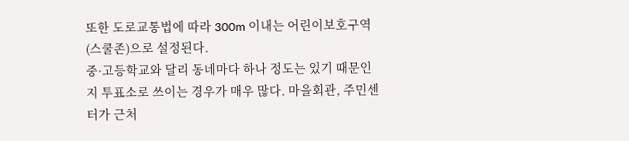또한 도로교통법에 따라 300m 이내는 어린이보호구역(스쿨존)으로 설정된다.
중·고등학교와 달리 동네마다 하나 정도는 있기 때문인지 투표소로 쓰이는 경우가 매우 많다. 마을회관, 주민센터가 근처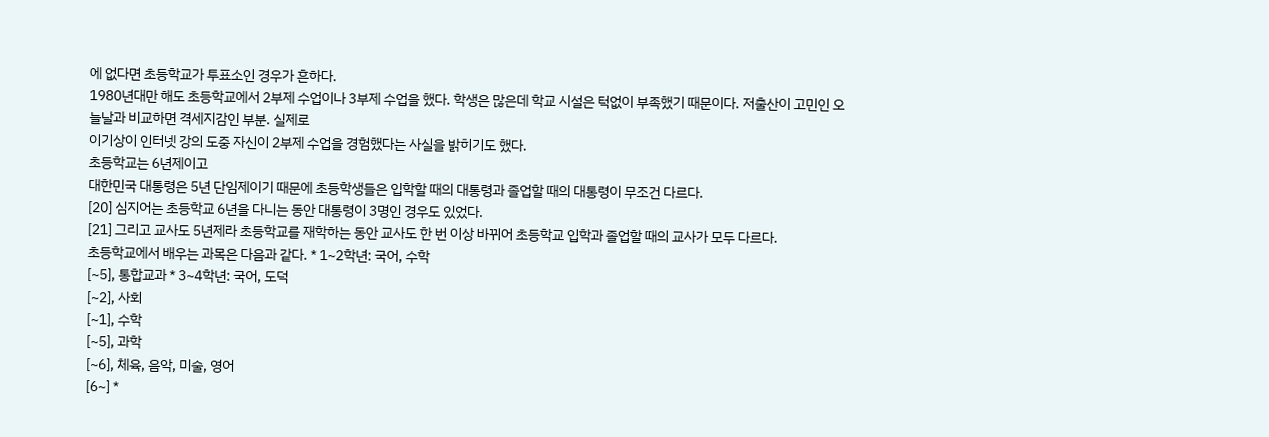에 없다면 초등학교가 투표소인 경우가 흔하다.
1980년대만 해도 초등학교에서 2부제 수업이나 3부제 수업을 했다. 학생은 많은데 학교 시설은 턱없이 부족했기 때문이다. 저출산이 고민인 오늘날과 비교하면 격세지감인 부분. 실제로
이기상이 인터넷 강의 도중 자신이 2부제 수업을 경험했다는 사실을 밝히기도 했다.
초등학교는 6년제이고
대한민국 대통령은 5년 단임제이기 때문에 초등학생들은 입학할 때의 대통령과 졸업할 때의 대통령이 무조건 다르다.
[20] 심지어는 초등학교 6년을 다니는 동안 대통령이 3명인 경우도 있었다.
[21] 그리고 교사도 5년제라 초등학교를 재학하는 동안 교사도 한 번 이상 바뀌어 초등학교 입학과 졸업할 때의 교사가 모두 다르다.
초등학교에서 배우는 과목은 다음과 같다. * 1~2학년: 국어, 수학
[~5], 통합교과 * 3~4학년: 국어, 도덕
[~2], 사회
[~1], 수학
[~5], 과학
[~6], 체육, 음악, 미술, 영어
[6~] *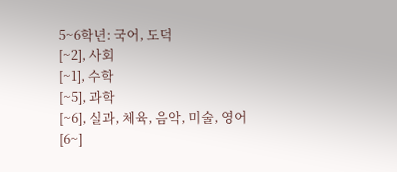5~6학년: 국어, 도덕
[~2], 사회
[~1], 수학
[~5], 과학
[~6], 실과, 체육, 음악, 미술, 영어
[6~]